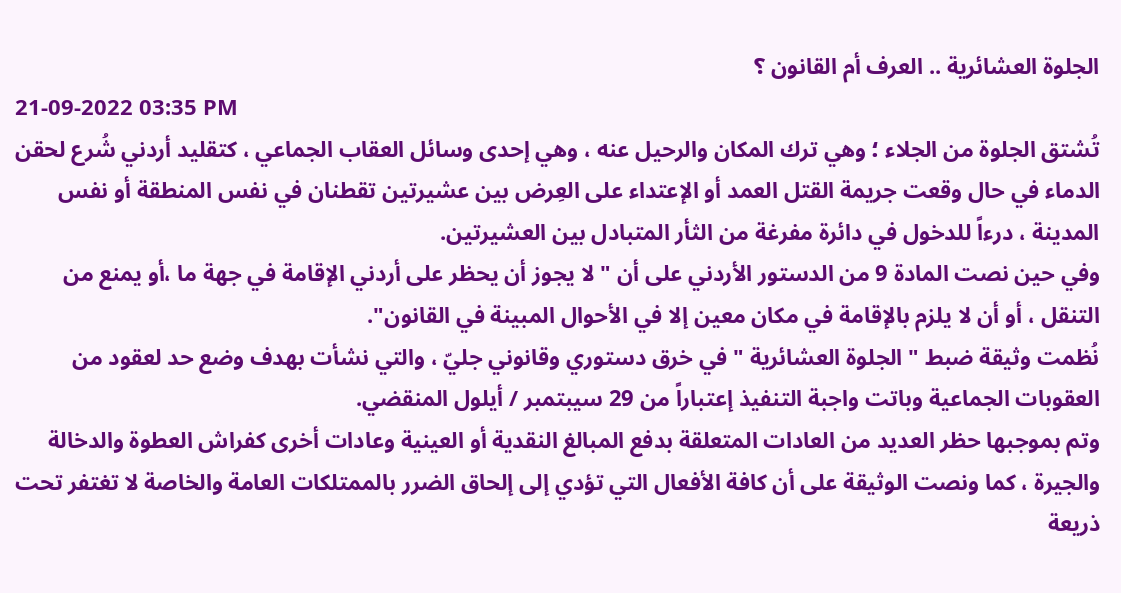الجلوة العشائرية .. العرف أم القانون ؟
21-09-2022 03:35 PM
تُشتق الجلوة من الجلاء ؛ وهي ترك المكان والرحيل عنه ، وهي إحدى وسائل العقاب الجماعي ، كتقليد أردني شُرع لحقن الدماء في حال وقعت جريمة القتل العمد أو الإعتداء على العِرض بين عشيرتين تقطنان في نفس المنطقة أو نفس المدينة ، درءاً للدخول في دائرة مفرغة من الثأر المتبادل بين العشيرتين.
وفي حين نصت المادة 9 من الدستور الأردني على أن " لا يجوز أن يحظر على أردني الإقامة في جهة ما ،أو يمنع من التنقل ، أو أن لا يلزم بالإقامة في مكان معين إلا في الأحوال المبينة في القانون".
نُظمت وثيقة ضبط " الجلوة العشائرية " في خرق دستوري وقانوني جليّ ، والتي نشأت بهدف وضع حد لعقود من العقوبات الجماعية وباتت واجبة التنفيذ إعتباراً من 29 سيبتمبر / أيلول المنقضي.
وتم بموجبها حظر العديد من العادات المتعلقة بدفع المبالغ النقدية أو العينية وعادات أخرى كفراش العطوة والدخالة والجيرة ، كما ونصت الوثيقة على أن كافة الأفعال التي تؤدي إلى إلحاق الضرر بالممتلكات العامة والخاصة لا تغتفر تحت ذريعة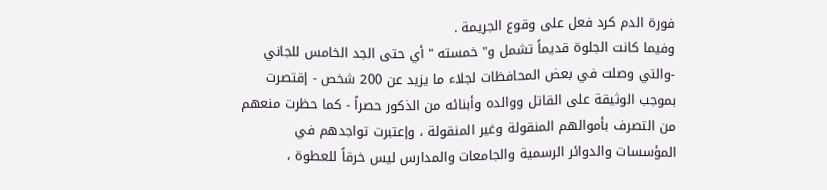فورة الدم كرد فعل على وقوع الجريمة .
وفيما كانت الجلوة قديماً تشمل و" خمسته " أي حتى الجد الخامس للجاني -والتي وصلت في بعض المحافظات لجلاء ما يزيد عن 200 شخص - إقتصرت بموجب الوثيقة على القاتل ووالده وأبنائه من الذكور حصراً - كما حظرت منعهم من التصرف بأموالهم المنقولة وغير المنقولة ، وإعتبرت تواجدهم في المؤسسات والدوائر الرسمية والجامعات والمدارس ليس خرقاً للعطوة ،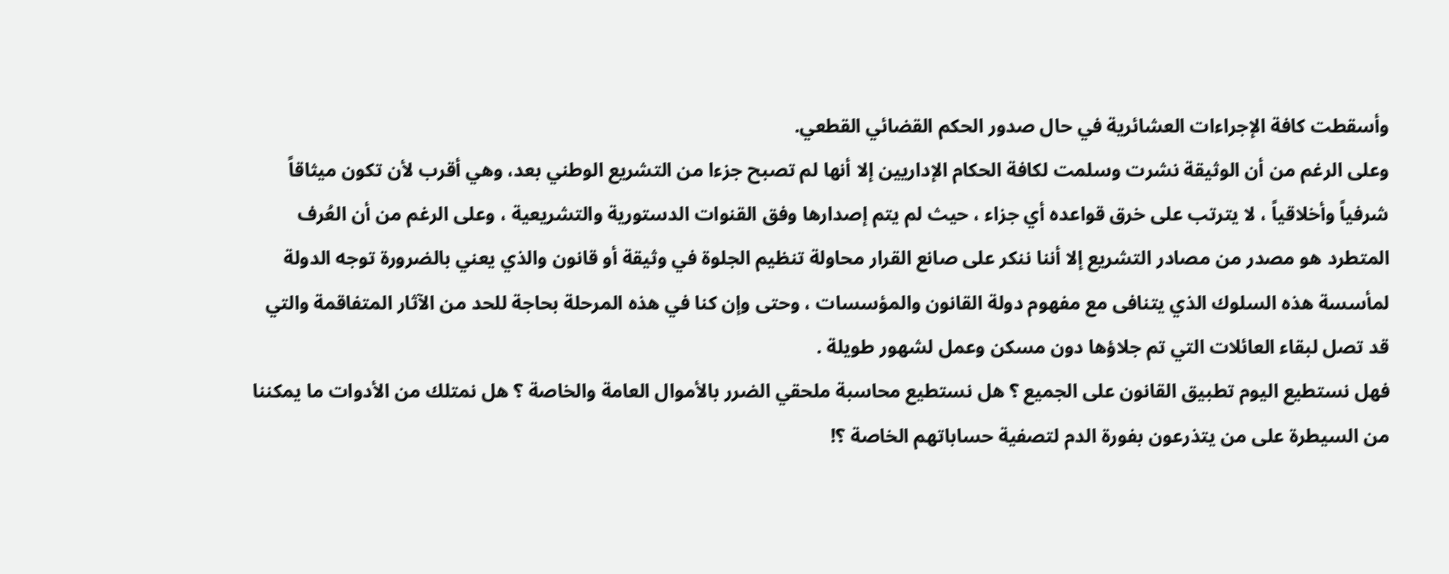وأسقطت كافة الإجراءات العشائرية في حال صدور الحكم القضائي القطعي.
وعلى الرغم من أن الوثيقة نشرت وسلمت لكافة الحكام الإداريين إلا أنها لم تصبح جزءا من التشريع الوطني بعد، وهي أقرب لأن تكون ميثاقاً شرفياً وأخلاقياً ، لا يترتب على خرق قواعده أي جزاء ، حيث لم يتم إصدارها وفق القنوات الدستورية والتشريعية ، وعلى الرغم من أن العُرف المتطرد هو مصدر من مصادر التشريع إلا أننا ننكر على صانع القرار محاولة تنظيم الجلوة في وثيقة أو قانون والذي يعني بالضرورة توجه الدولة لمأسسة هذه السلوك الذي يتنافى مع مفهوم دولة القانون والمؤسسات ، وحتى وإن كنا في هذه المرحلة بحاجة للحد من الآثار المتفاقمة والتي قد تصل لبقاء العائلات التي تم جلاؤها دون مسكن وعمل لشهور طويلة .
فهل نستطيع اليوم تطبيق القانون على الجميع ؟ هل نستطيع محاسبة ملحقي الضرر بالأموال العامة والخاصة ؟ هل نمتلك من الأدوات ما يمكننا من السيطرة على من يتذرعون بفورة الدم لتصفية حساباتهم الخاصة ؟!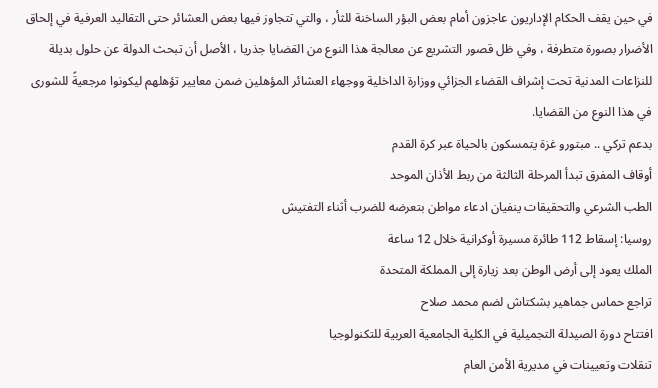في حين يقف الحكام الإداريون عاجزون أمام بعض البؤر الساخنة للثأر ، والتي تتجاوز فيها بعض العشائر حتى التقاليد العرفية في إلحاق الأضرار بصورة متطرفة ، وفي ظل قصور التشريع عن معالجة هذا النوع من القضايا جذريا ، الأصل أن تبحث الدولة عن حلول بديلة للنزاعات المدنية تحت إشراف القضاء الجزائي ووزارة الداخلية ووجهاء العشائر المؤهلين ضمن معايير تؤهلهم ليكونوا مرجعيةً للشورى في هذا النوع من القضايا.
بدعم تركي .. مبتورو غزة يتمسكون بالحياة عبر كرة القدم
أوقاف المفرق تبدأ المرحلة الثالثة من ربط الأذان الموحد
الطب الشرعي والتحقيقات ينفيان ادعاء مواطن بتعرضه للضرب أثناء التفتيش
روسيا: إسقاط 112 طائرة مسيرة أوكرانية خلال 12 ساعة
الملك يعود إلى أرض الوطن بعد زيارة إلى المملكة المتحدة
تراجع حماس جماهير بشكتاش لضم محمد صلاح
افتتاح دورة الصيدلة التجميلية في الكلية الجامعية العربية للتكنولوجيا
تنقلات وتعيينات في مديرية الأمن العام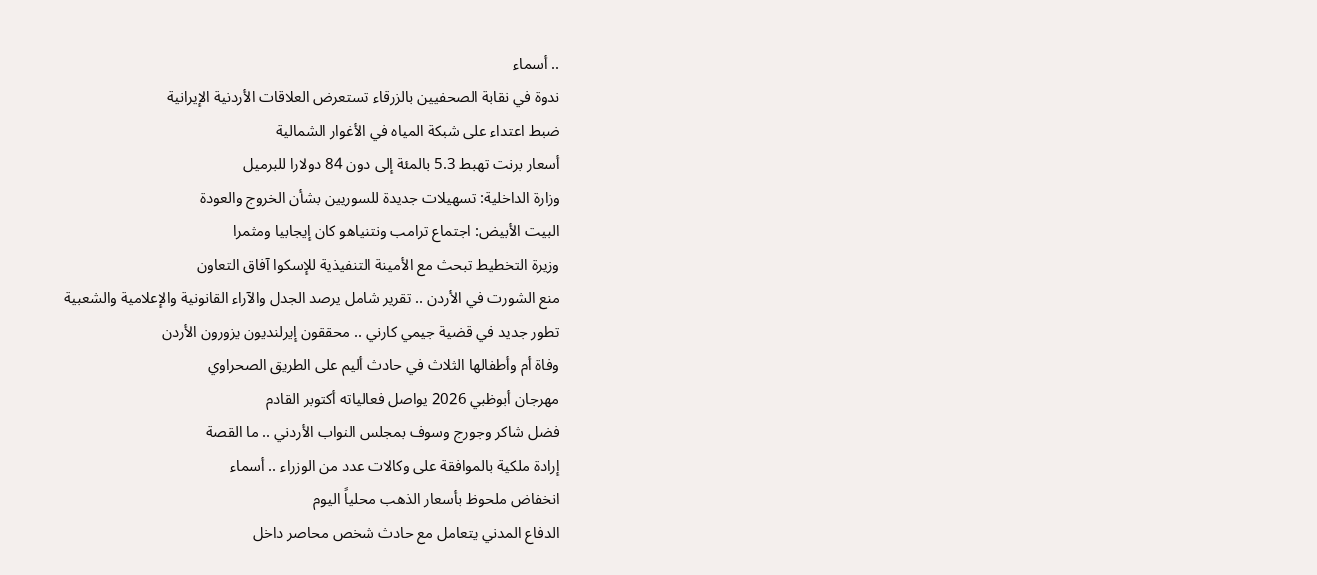.. أسماء
ندوة في نقابة الصحفيين بالزرقاء تستعرض العلاقات الأردنية الإيرانية
ضبط اعتداء على شبكة المياه في الأغوار الشمالية
أسعار برنت تهبط 5.3 بالمئة إلى دون 84 دولارا للبرميل
وزارة الداخلية: تسهيلات جديدة للسوريين بشأن الخروج والعودة
البيت الأبيض: اجتماع ترامب ونتنياهو كان إيجابيا ومثمرا
وزيرة التخطيط تبحث مع الأمينة التنفيذية للإسكوا آفاق التعاون
منع الشورت في الأردن .. تقرير شامل يرصد الجدل والآراء القانونية والإعلامية والشعبية
تطور جديد في قضية جيمي كارني .. محققون إيرلنديون يزورون الأردن
وفاة أم وأطفالها الثلاث في حادث أليم على الطريق الصحراوي
مهرجان أبوظبي 2026 يواصل فعالياته أكتوبر القادم
فضل شاكر وجورج وسوف بمجلس النواب الأردني .. ما القصة
إرادة ملكية بالموافقة على وكالات عدد من الوزراء .. أسماء
انخفاض ملحوظ بأسعار الذهب محلياً اليوم
الدفاع المدني يتعامل مع حادث شخص محاصر داخل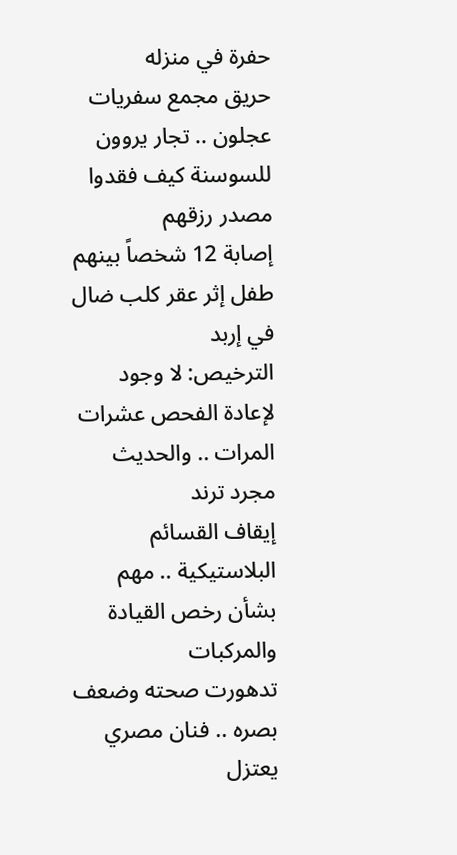حفرة في منزله
حريق مجمع سفريات عجلون .. تجار يروون للسوسنة كيف فقدوا مصدر رزقهم
إصابة 12 شخصاً بينهم طفل إثر عقر كلب ضال في إربد
الترخيص: لا وجود لإعادة الفحص عشرات المرات .. والحديث مجرد ترند
إيقاف القسائم البلاستيكية .. مهم بشأن رخص القيادة والمركبات
تدهورت صحته وضعف بصره .. فنان مصري يعتزل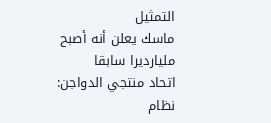التمثيل
ماسك يعلن أنه أصبح مليارديرا سابقا
اتحاد منتجي الدواجن: نظام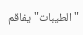"الطيبات" يفاقم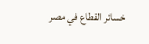خسائر القطاع في مصر